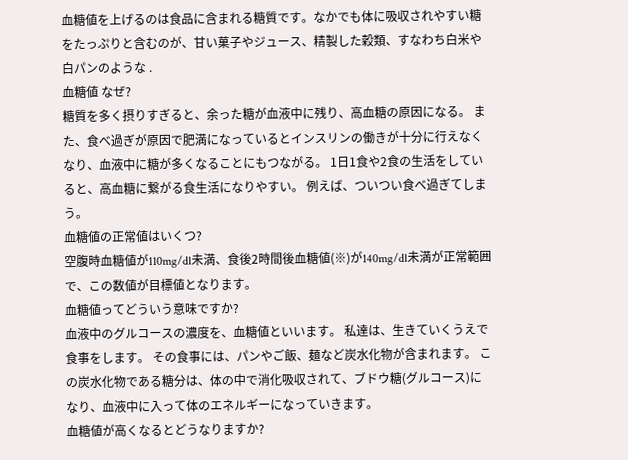血糖値を上げるのは食品に含まれる糖質です。なかでも体に吸収されやすい糖をたっぷりと含むのが、甘い菓子やジュース、精製した穀類、すなわち白米や白パンのような .
血糖値 なぜ?
糖質を多く摂りすぎると、余った糖が血液中に残り、高血糖の原因になる。 また、食べ過ぎが原因で肥満になっているとインスリンの働きが十分に行えなくなり、血液中に糖が多くなることにもつながる。 1日1食や2食の生活をしていると、高血糖に繋がる食生活になりやすい。 例えば、ついつい食べ過ぎてしまう。
血糖値の正常値はいくつ?
空腹時血糖値が110mg/dl未満、食後2時間後血糖値(※)が140mg/dl未満が正常範囲で、この数値が目標値となります。
血糖値ってどういう意味ですか?
血液中のグルコースの濃度を、血糖値といいます。 私達は、生きていくうえで食事をします。 その食事には、パンやご飯、麺など炭水化物が含まれます。 この炭水化物である糖分は、体の中で消化吸収されて、ブドウ糖(グルコース)になり、血液中に入って体のエネルギーになっていきます。
血糖値が高くなるとどうなりますか?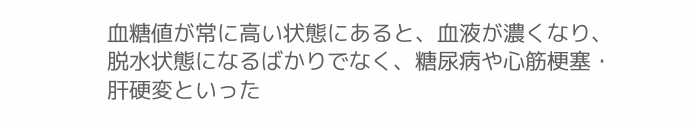血糖値が常に高い状態にあると、血液が濃くなり、脱水状態になるばかりでなく、糖尿病や心筋梗塞・肝硬変といった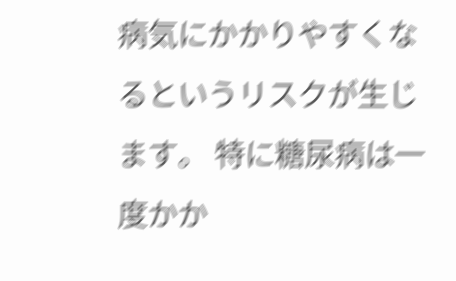病気にかかりやすくなるというリスクが生じます。 特に糖尿病は一度かか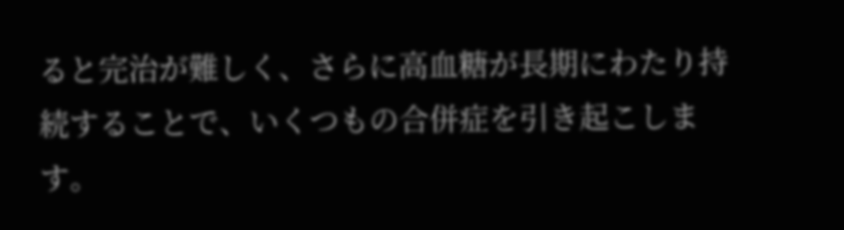ると完治が難しく、さらに高血糖が長期にわたり持続することで、いくつもの合併症を引き起こします。